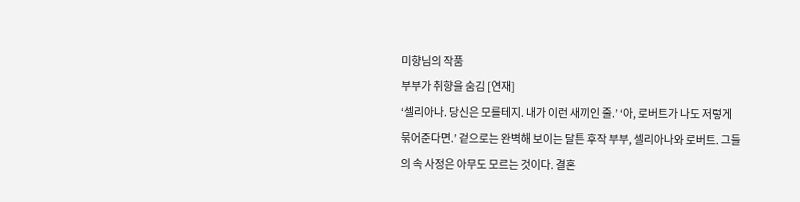미향님의 작품
부부가 취향을 숨김 [연재]
‘셀리아나. 당신은 모를테지. 내가 이런 새끼인 줄.’ ‘아, 로버트가 나도 저렇게 묶어준다면.’ 겉으로는 완벽해 보이는 달튼 후작 부부, 셀리아나와 로버트. 그들의 속 사정은 아무도 모르는 것이다. 결혼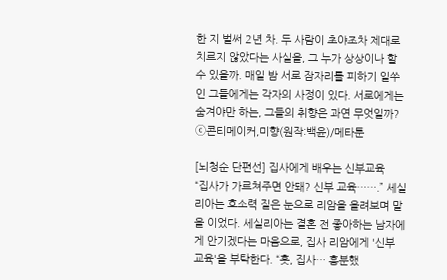한 지 벌써 2년 차. 두 사람이 초야조차 제대로 치르지 않았다는 사실을, 그 누가 상상이나 할 수 있을까. 매일 밤 서로 잠자리를 피하기 일쑤인 그들에게는 각자의 사정이 있다. 서로에게는 숨겨야만 하는, 그들의 취향은 과연 무엇일까? ⓒ콘티메이커,미향(원작:백윤)/메타툰

[뇌청순 단편선] 집사에게 배우는 신부교육
“집사가 가르쳐주면 안돼? 신부 교육…….” 세실리아는 호소력 짙은 눈으로 리암을 올려보며 말을 이었다. 세실리아는 결혼 전 좋아하는 남자에게 안기겠다는 마음으로, 집사 리암에게 '신부 교육'을 부탁한다. “흣, 집사… 흥분했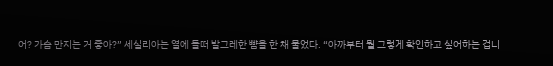어? 가슴 만지는 거 좋아?” 세실리아는 열에 들떠 발그레한 뺨을 한 채 물었다. “아까부터 뭘 그렇게 확인하고 싶어하는 겁니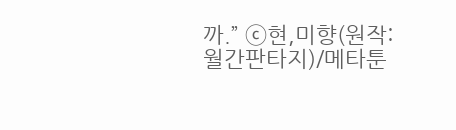까.” ⓒ현,미향(원작:월간판타지)/메타툰